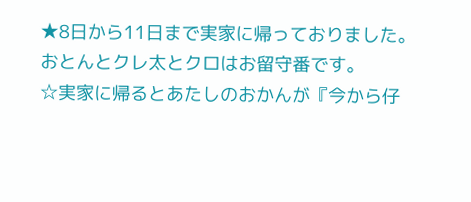★8日から11日まで実家に帰っておりました。おとんとクレ太とクロはお留守番です。
☆実家に帰るとあたしのおかんが『今から仔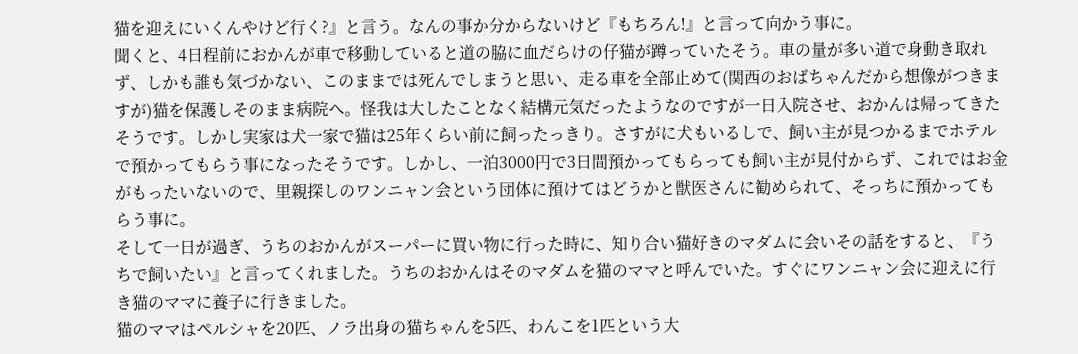猫を迎えにいくんやけど行く?』と言う。なんの事か分からないけど『もちろん!』と言って向かう事に。
聞くと、4日程前におかんが車で移動していると道の脇に血だらけの仔猫が蹲っていたそう。車の量が多い道で身動き取れず、しかも誰も気づかない、このままでは死んでしまうと思い、走る車を全部止めて(関西のおばちゃんだから想像がつきますが)猫を保護しそのまま病院へ。怪我は大したことなく結構元気だったようなのですが一日入院させ、おかんは帰ってきたそうです。しかし実家は犬一家で猫は25年くらい前に飼ったっきり。さすがに犬もいるしで、飼い主が見つかるまでホテルで預かってもらう事になったそうです。しかし、一泊3000円で3日間預かってもらっても飼い主が見付からず、これではお金がもったいないので、里親探しのワンニャン会という団体に預けてはどうかと獣医さんに勧められて、そっちに預かってもらう事に。
そして一日が過ぎ、うちのおかんがスーパーに買い物に行った時に、知り合い猫好きのマダムに会いその話をすると、『うちで飼いたい』と言ってくれました。うちのおかんはそのマダムを猫のママと呼んでいた。すぐにワンニャン会に迎えに行き猫のママに養子に行きました。
猫のママはペルシャを20匹、ノラ出身の猫ちゃんを5匹、わんこを1匹という大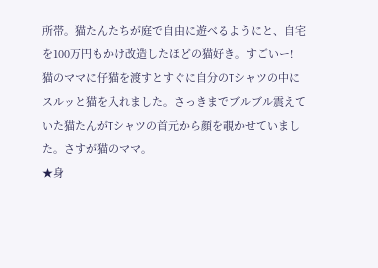所帯。猫たんたちが庭で自由に遊べるようにと、自宅を100万円もかけ改造したほどの猫好き。すごいー!
猫のママに仔猫を渡すとすぐに自分のTシャツの中にスルッと猫を入れました。さっきまでブルブル震えていた猫たんがTシャツの首元から顔を覗かせていました。さすが猫のママ。
★身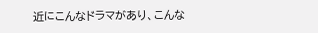近にこんなドラマがあり、こんな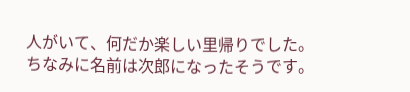人がいて、何だか楽しい里帰りでした。
ちなみに名前は次郎になったそうです。